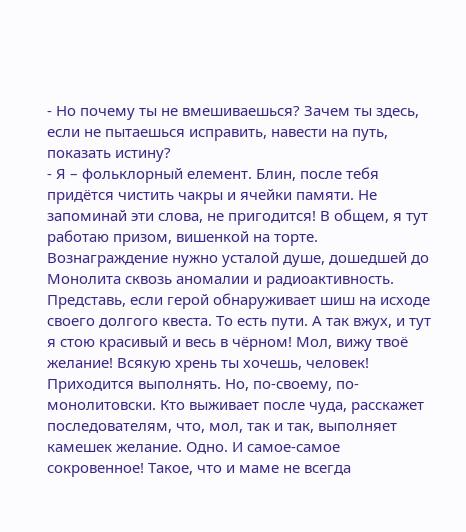- Но почему ты не вмешиваешься? Зачем ты здесь, если не пытаешься исправить, навести на путь, показать истину?
- Я – фольклорный елемент. Блин, после тебя придётся чистить чакры и ячейки памяти. Не запоминай эти слова, не пригодится! В общем, я тут работаю призом, вишенкой на торте. Вознаграждение нужно усталой душе, дошедшей до Монолита сквозь аномалии и радиоактивность. Представь, если герой обнаруживает шиш на исходе своего долгого квеста. То есть пути. А так вжух, и тут я стою красивый и весь в чёрном! Мол, вижу твоё желание! Всякую хрень ты хочешь, человек! Приходится выполнять. Но, по-своему, по-монолитовски. Кто выживает после чуда, расскажет последователям, что, мол, так и так, выполняет камешек желание. Одно. И самое-самое сокровенное! Такое, что и маме не всегда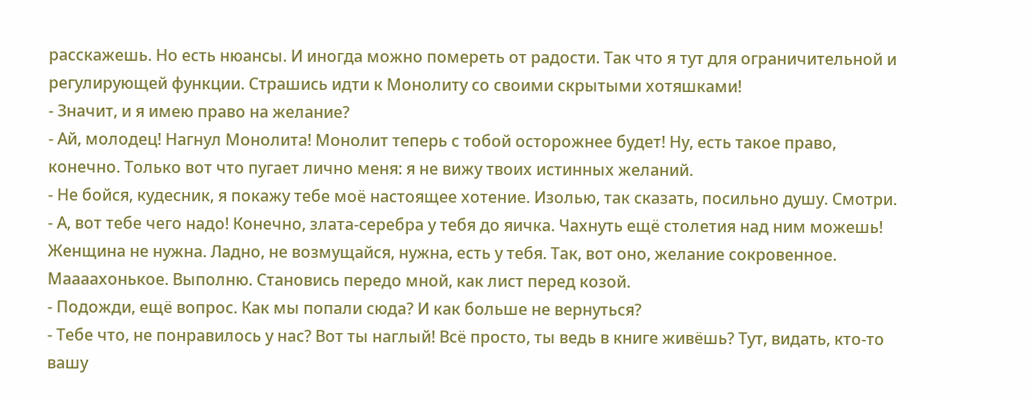расскажешь. Но есть нюансы. И иногда можно помереть от радости. Так что я тут для ограничительной и регулирующей функции. Страшись идти к Монолиту со своими скрытыми хотяшками!
- Значит, и я имею право на желание?
- Ай, молодец! Нагнул Монолита! Монолит теперь с тобой осторожнее будет! Ну, есть такое право, конечно. Только вот что пугает лично меня: я не вижу твоих истинных желаний.
- Не бойся, кудесник, я покажу тебе моё настоящее хотение. Изолью, так сказать, посильно душу. Смотри.
- А, вот тебе чего надо! Конечно, злата-серебра у тебя до яичка. Чахнуть ещё столетия над ним можешь! Женщина не нужна. Ладно, не возмущайся, нужна, есть у тебя. Так, вот оно, желание сокровенное. Маааахонькое. Выполню. Становись передо мной, как лист перед козой.
- Подожди, ещё вопрос. Как мы попали сюда? И как больше не вернуться?
- Тебе что, не понравилось у нас? Вот ты наглый! Всё просто, ты ведь в книге живёшь? Тут, видать, кто-то вашу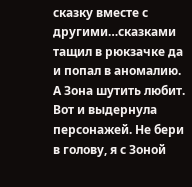сказку вместе с другими…сказками тащил в рюкзачке да и попал в аномалию. А Зона шутить любит. Вот и выдернула персонажей. Не бери в голову, я с Зоной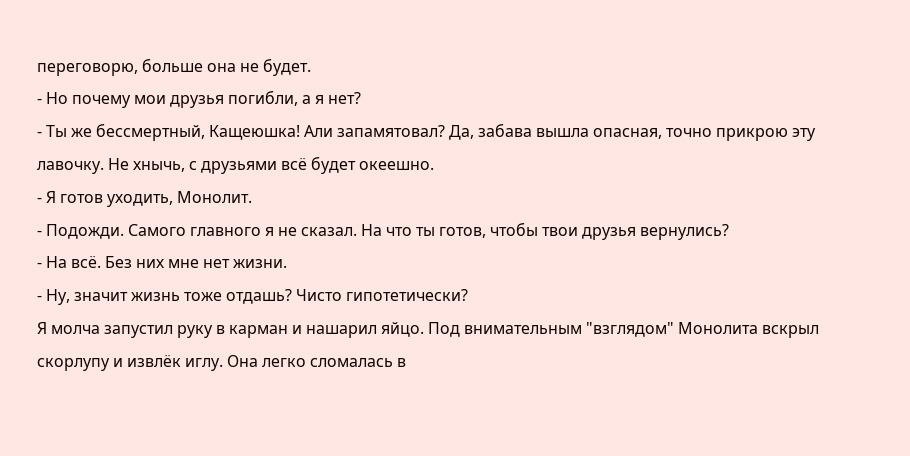переговорю, больше она не будет.
- Но почему мои друзья погибли, а я нет?
- Ты же бессмертный, Кащеюшка! Али запамятовал? Да, забава вышла опасная, точно прикрою эту лавочку. Не хнычь, с друзьями всё будет океешно.
- Я готов уходить, Монолит.
- Подожди. Самого главного я не сказал. На что ты готов, чтобы твои друзья вернулись?
- На всё. Без них мне нет жизни.
- Ну, значит жизнь тоже отдашь? Чисто гипотетически?
Я молча запустил руку в карман и нашарил яйцо. Под внимательным "взглядом" Монолита вскрыл скорлупу и извлёк иглу. Она легко сломалась в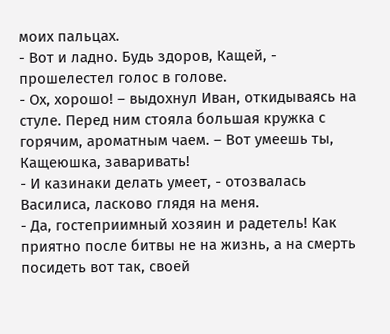моих пальцах.
- Вот и ладно. Будь здоров, Кащей, - прошелестел голос в голове.
- Ох, хорошо! – выдохнул Иван, откидываясь на стуле. Перед ним стояла большая кружка с горячим, ароматным чаем. – Вот умеешь ты, Кащеюшка, заваривать!
- И казинаки делать умеет, - отозвалась Василиса, ласково глядя на меня.
- Да, гостеприимный хозяин и радетель! Как приятно после битвы не на жизнь, а на смерть посидеть вот так, своей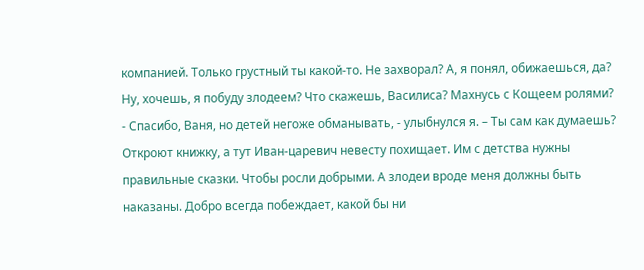компанией. Только грустный ты какой-то. Не захворал? А, я понял, обижаешься, да? Ну, хочешь, я побуду злодеем? Что скажешь, Василиса? Махнусь с Кощеем ролями?
- Спасибо, Ваня, но детей негоже обманывать, - улыбнулся я. – Ты сам как думаешь? Откроют книжку, а тут Иван-царевич невесту похищает. Им с детства нужны правильные сказки. Чтобы росли добрыми. А злодеи вроде меня должны быть наказаны. Добро всегда побеждает, какой бы ни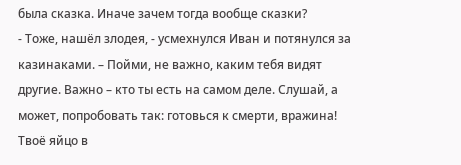была сказка. Иначе зачем тогда вообще сказки?
- Тоже, нашёл злодея, - усмехнулся Иван и потянулся за казинаками. – Пойми, не важно, каким тебя видят другие. Важно – кто ты есть на самом деле. Слушай, а может, попробовать так: готовься к смерти, вражина! Твоё яйцо в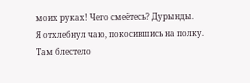моих руках! Чего смеётесь? Дурынды.
Я отхлебнул чаю, покосившись на полку. Там блестело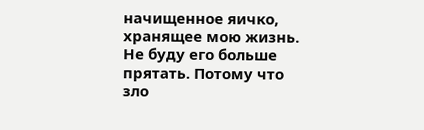начищенное яичко, хранящее мою жизнь. Не буду его больше прятать. Потому что зло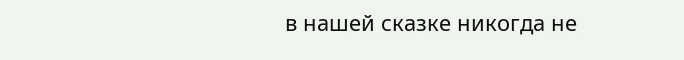в нашей сказке никогда не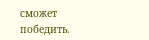сможет победить.